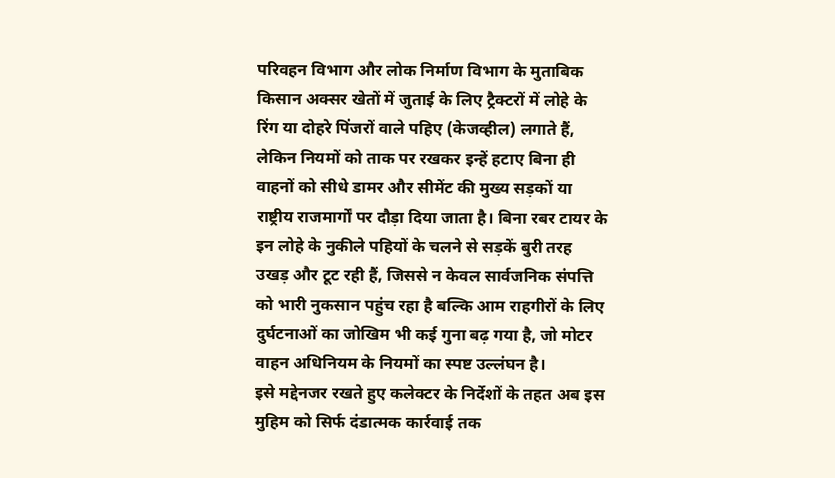परिवहन विभाग और लोक निर्माण विभाग के मुताबिक किसान अक्सर खेतों में जुताई के लिए ट्रैक्टरों में लोहे के रिंग या दोहरे पिंजरों वाले पहिए (केजव्हील) लगाते हैं, लेकिन नियमों को ताक पर रखकर इन्हें हटाए बिना ही वाहनों को सीधे डामर और सीमेंट की मुख्य सड़कों या राष्ट्रीय राजमार्गों पर दौड़ा दिया जाता है। बिना रबर टायर के इन लोहे के नुकीले पहियों के चलने से सड़कें बुरी तरह उखड़ और टूट रही हैं, जिससे न केवल सार्वजनिक संपत्ति को भारी नुकसान पहुंच रहा है बल्कि आम राहगीरों के लिए दुर्घटनाओं का जोखिम भी कई गुना बढ़ गया है, जो मोटर वाहन अधिनियम के नियमों का स्पष्ट उल्लंघन है।
इसे मद्देनजर रखते हुए कलेक्टर के निर्देशों के तहत अब इस मुहिम को सिर्फ दंडात्मक कार्रवाई तक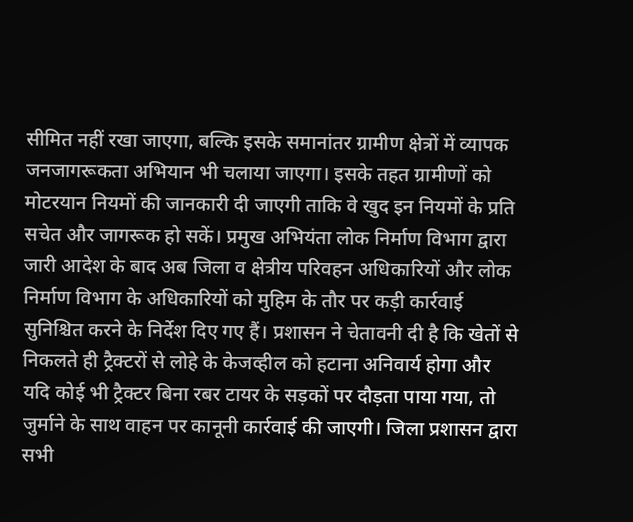सीमित नहीं रखा जाएगा, बल्कि इसके समानांतर ग्रामीण क्षेत्रों में व्यापक जनजागरूकता अभियान भी चलाया जाएगा। इसके तहत ग्रामीणों को मोटरयान नियमों की जानकारी दी जाएगी ताकि वे खुद इन नियमों के प्रति सचेत और जागरूक हो सकें। प्रमुख अभियंता लोक निर्माण विभाग द्वारा जारी आदेश के बाद अब जिला व क्षेत्रीय परिवहन अधिकारियों और लोक निर्माण विभाग के अधिकारियों को मुहिम के तौर पर कड़ी कार्रवाई सुनिश्चित करने के निर्देश दिए गए हैं। प्रशासन ने चेतावनी दी है कि खेतों से निकलते ही ट्रैक्टरों से लोहे के केजव्हील को हटाना अनिवार्य होगा और यदि कोई भी ट्रैक्टर बिना रबर टायर के सड़कों पर दौड़ता पाया गया, तो जुर्माने के साथ वाहन पर कानूनी कार्रवाई की जाएगी। जिला प्रशासन द्वारा सभी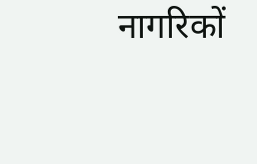नागरिकों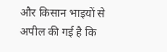और किसान भाइयों से अपील की गई है कि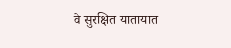वे सुरक्षित यातायात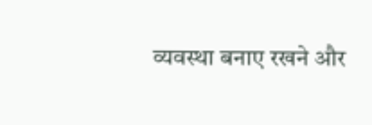व्यवस्था बनाए रखने और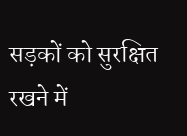सड़कों को सुरक्षित रखने में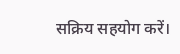सक्रिय सहयोग करें।